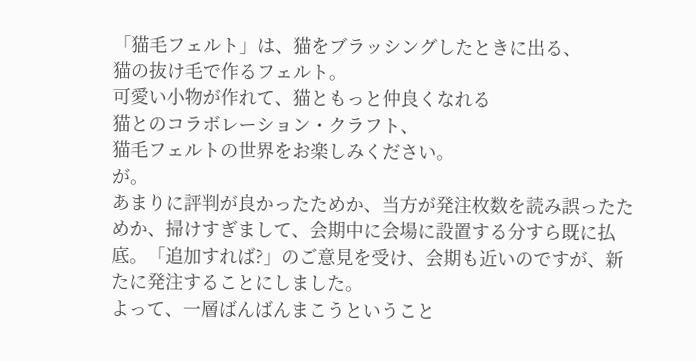「猫毛フェルト」は、猫をブラッシングしたときに出る、
猫の抜け毛で作るフェルト。
可愛い小物が作れて、猫ともっと仲良くなれる
猫とのコラボレーション・クラフト、
猫毛フェルトの世界をお楽しみください。
が。
あまりに評判が良かったためか、当方が発注枚数を読み誤ったためか、掃けすぎまして、会期中に会場に設置する分すら既に払底。「追加すれば?」のご意見を受け、会期も近いのですが、新たに発注することにしました。
よって、一層ばんばんまこうということ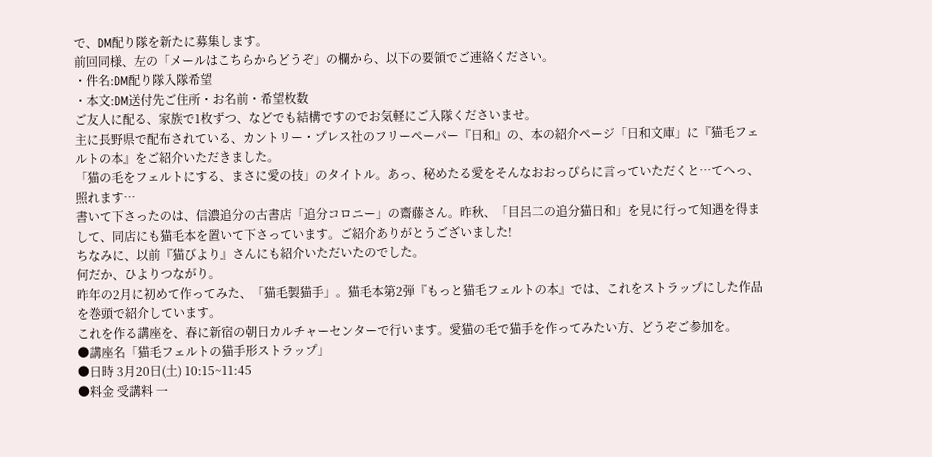で、DM配り隊を新たに募集します。
前回同様、左の「メールはこちらからどうぞ」の欄から、以下の要領でご連絡ください。
・件名:DM配り隊入隊希望
・本文:DM送付先ご住所・お名前・希望枚数
ご友人に配る、家族で1枚ずつ、などでも結構ですのでお気軽にご入隊くださいませ。
主に長野県で配布されている、カントリー・プレス社のフリーペーパー『日和』の、本の紹介ページ「日和文庫」に『猫毛フェルトの本』をご紹介いただきました。
「猫の毛をフェルトにする、まさに愛の技」のタイトル。あっ、秘めたる愛をそんなおおっぴらに言っていただくと…てへっ、照れます…
書いて下さったのは、信濃追分の古書店「追分コロニー」の齋藤さん。昨秋、「目呂二の追分猫日和」を見に行って知遇を得まして、同店にも猫毛本を置いて下さっています。ご紹介ありがとうございました!
ちなみに、以前『猫びより』さんにも紹介いただいたのでした。
何だか、ひよりつながり。
昨年の2月に初めて作ってみた、「猫毛製猫手」。猫毛本第2弾『もっと猫毛フェルトの本』では、これをストラップにした作品を巻頭で紹介しています。
これを作る講座を、春に新宿の朝日カルチャーセンターで行います。愛猫の毛で猫手を作ってみたい方、どうぞご参加を。
●講座名「猫毛フェルトの猫手形ストラップ」
●日時 3月20日(土) 10:15~11:45
●料金 受講料 一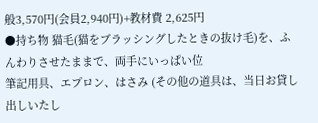般3,570円(会員2,940円)+教材費 2,625円
●持ち物 猫毛(猫をブラッシングしたときの抜け毛)を、ふんわりさせたままで、両手にいっぱい位
筆記用具、エプロン、はさみ (その他の道具は、当日お貸し出しいたし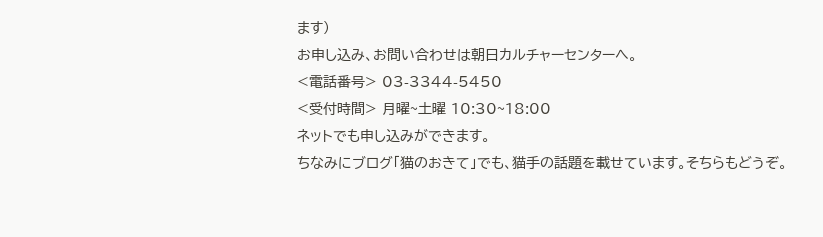ます)
お申し込み、お問い合わせは朝日カルチャーセンターへ。
<電話番号> 03-3344-5450
<受付時間> 月曜~土曜 10:30~18:00
ネットでも申し込みができます。
ちなみにブログ「猫のおきて」でも、猫手の話題を載せています。そちらもどうぞ。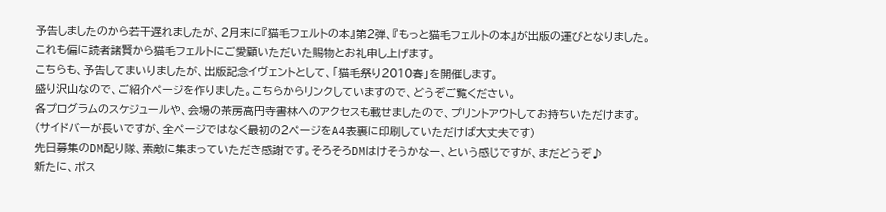予告しましたのから若干遅れましたが、2月末に『猫毛フェルトの本』第2弾、『もっと猫毛フェルトの本』が出版の運びとなりました。
これも偏に読者諸賢から猫毛フェルトにご愛顧いただいた賜物とお礼申し上げます。
こちらも、予告してまいりましたが、出版記念イヴェントとして、「猫毛祭り2010春」を開催します。
盛り沢山なので、ご紹介ページを作りました。こちらからリンクしていますので、どうぞご覧ください。
各プログラムのスケジュールや、会場の茶房高円寺書林へのアクセスも載せましたので、プリントアウトしてお持ちいただけます。
(サイドバーが長いですが、全ページではなく最初の2ページをA4表裏に印刷していただけば大丈夫です)
先日募集のDM配り隊、素敵に集まっていただき感謝です。そろそろDMはけそうかなー、という感じですが、まだどうぞ♪
新たに、ポス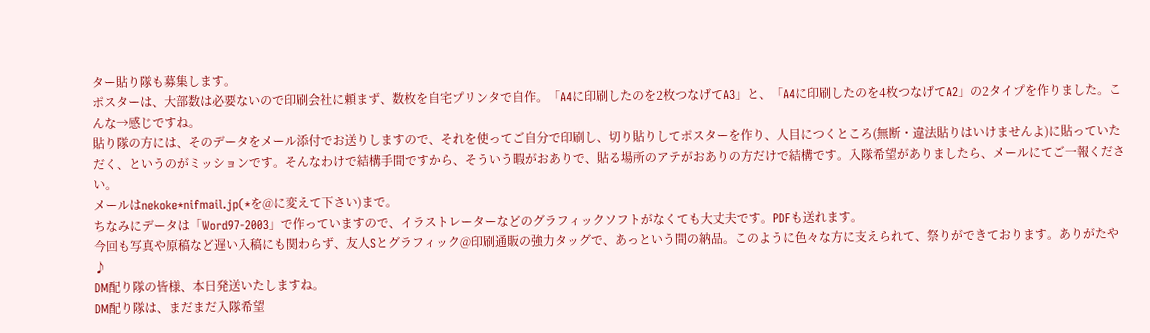ター貼り隊も募集します。
ポスターは、大部数は必要ないので印刷会社に頼まず、数枚を自宅プリンタで自作。「A4に印刷したのを2枚つなげてA3」と、「A4に印刷したのを4枚つなげてA2」の2タイプを作りました。こんな→感じですね。
貼り隊の方には、そのデータをメール添付でお送りしますので、それを使ってご自分で印刷し、切り貼りしてポスターを作り、人目につくところ(無断・違法貼りはいけませんよ)に貼っていただく、というのがミッションです。そんなわけで結構手間ですから、そういう暇がおありで、貼る場所のアテがおありの方だけで結構です。入隊希望がありましたら、メールにてご一報ください。
メールはnekoke*nifmail.jp(*を@に変えて下さい)まで。
ちなみにデータは「Word97-2003」で作っていますので、イラストレーターなどのグラフィックソフトがなくても大丈夫です。PDFも送れます。
今回も写真や原稿など遅い入稿にも関わらず、友人Sとグラフィック@印刷通販の強力タッグで、あっという間の納品。このように色々な方に支えられて、祭りができております。ありがたや♪
DM配り隊の皆様、本日発送いたしますね。
DM配り隊は、まだまだ入隊希望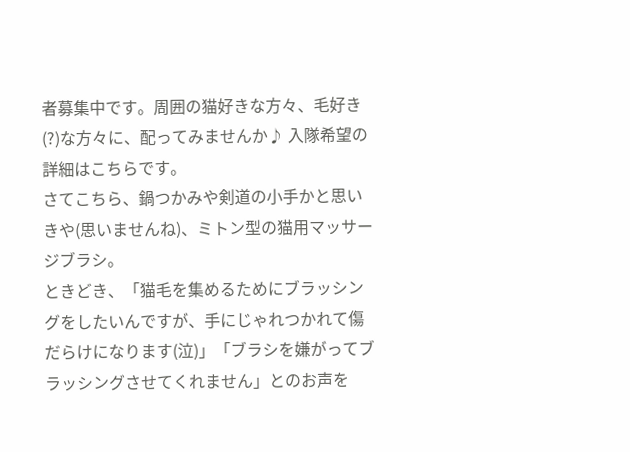者募集中です。周囲の猫好きな方々、毛好き(?)な方々に、配ってみませんか♪ 入隊希望の詳細はこちらです。
さてこちら、鍋つかみや剣道の小手かと思いきや(思いませんね)、ミトン型の猫用マッサージブラシ。
ときどき、「猫毛を集めるためにブラッシングをしたいんですが、手にじゃれつかれて傷だらけになります(泣)」「ブラシを嫌がってブラッシングさせてくれません」とのお声を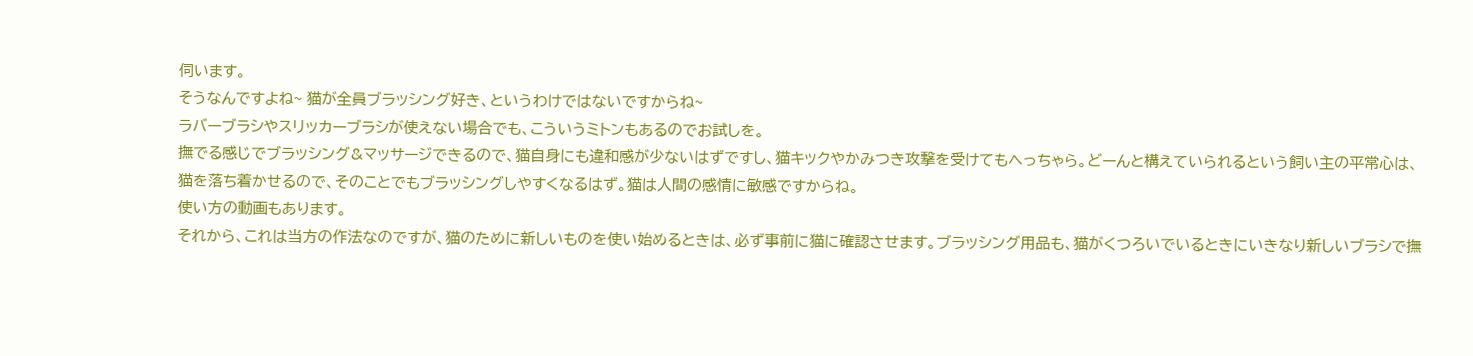伺います。
そうなんですよね~ 猫が全員ブラッシング好き、というわけではないですからね~
ラバーブラシやスリッカーブラシが使えない場合でも、こういうミトンもあるのでお試しを。
撫でる感じでブラッシング&マッサージできるので、猫自身にも違和感が少ないはずですし、猫キックやかみつき攻撃を受けてもへっちゃら。どーんと構えていられるという飼い主の平常心は、猫を落ち着かせるので、そのことでもブラッシングしやすくなるはず。猫は人間の感情に敏感ですからね。
使い方の動画もあります。
それから、これは当方の作法なのですが、猫のために新しいものを使い始めるときは、必ず事前に猫に確認させます。ブラッシング用品も、猫がくつろいでいるときにいきなり新しいブラシで撫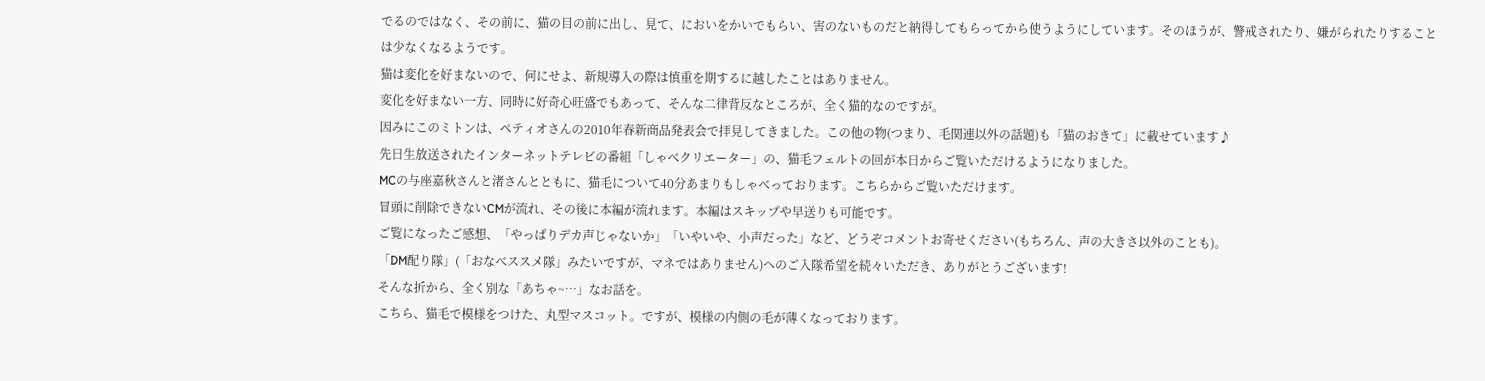でるのではなく、その前に、猫の目の前に出し、見て、においをかいでもらい、害のないものだと納得してもらってから使うようにしています。そのほうが、警戒されたり、嫌がられたりすることは少なくなるようです。
猫は変化を好まないので、何にせよ、新規導入の際は慎重を期するに越したことはありません。
変化を好まない一方、同時に好奇心旺盛でもあって、そんな二律背反なところが、全く猫的なのですが。
因みにこのミトンは、ペティオさんの2010年春新商品発表会で拝見してきました。この他の物(つまり、毛関連以外の話題)も「猫のおきて」に載せています♪
先日生放送されたインターネットテレビの番組「しゃべクリエーター」の、猫毛フェルトの回が本日からご覧いただけるようになりました。
MCの与座嘉秋さんと渚さんとともに、猫毛について40分あまりもしゃべっております。こちらからご覧いただけます。
冒頭に削除できないCMが流れ、その後に本編が流れます。本編はスキップや早送りも可能です。
ご覧になったご感想、「やっぱりデカ声じゃないか」「いやいや、小声だった」など、どうぞコメントお寄せください(もちろん、声の大きさ以外のことも)。
「DM配り隊」(「おなべススメ隊」みたいですが、マネではありません)へのご入隊希望を続々いただき、ありがとうございます!
そんな折から、全く別な「あちゃ~…」なお話を。
こちら、猫毛で模様をつけた、丸型マスコット。ですが、模様の内側の毛が薄くなっております。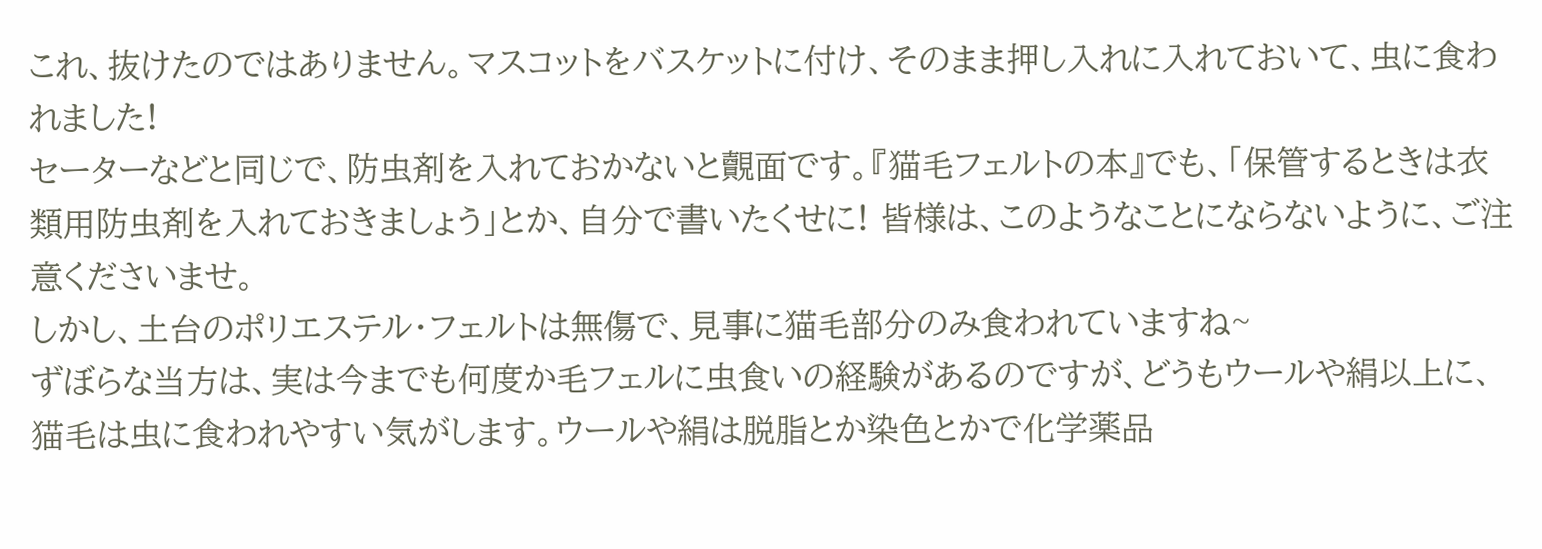これ、抜けたのではありません。マスコットをバスケットに付け、そのまま押し入れに入れておいて、虫に食われました!
セーターなどと同じで、防虫剤を入れておかないと覿面です。『猫毛フェルトの本』でも、「保管するときは衣類用防虫剤を入れておきましょう」とか、自分で書いたくせに! 皆様は、このようなことにならないように、ご注意くださいませ。
しかし、土台のポリエステル・フェルトは無傷で、見事に猫毛部分のみ食われていますね~
ずぼらな当方は、実は今までも何度か毛フェルに虫食いの経験があるのですが、どうもウールや絹以上に、猫毛は虫に食われやすい気がします。ウールや絹は脱脂とか染色とかで化学薬品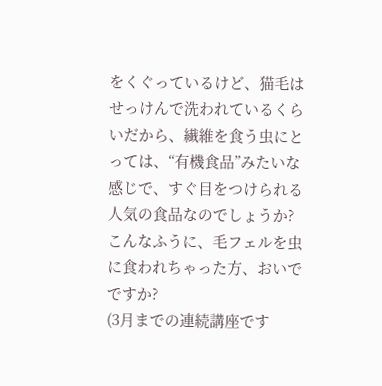をくぐっているけど、猫毛はせっけんで洗われているくらいだから、繊維を食う虫にとっては、“有機食品”みたいな感じで、すぐ目をつけられる人気の食品なのでしょうか?
こんなふうに、毛フェルを虫に食われちゃった方、おいでですか?
(3月までの連続講座です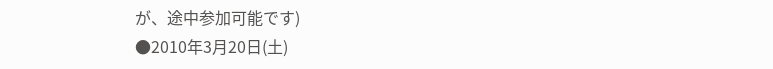が、途中参加可能です)
●2010年3月20日(土)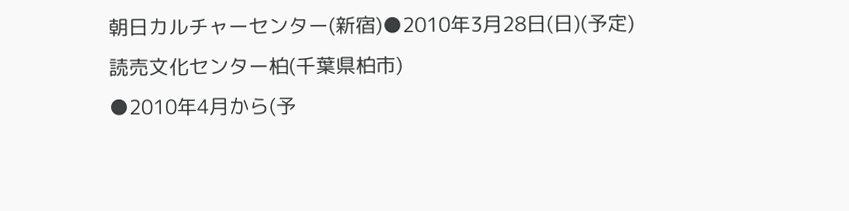朝日カルチャーセンター(新宿)●2010年3月28日(日)(予定)
読売文化センター柏(千葉県柏市)
●2010年4月から(予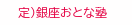定)銀座おとな塾